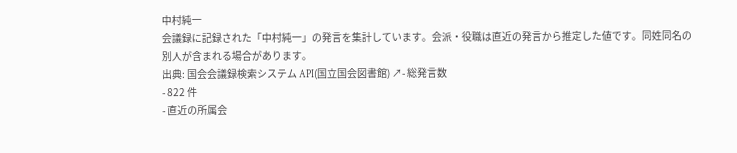中村純一
会議録に記録された「中村純一」の発言を集計しています。会派・役職は直近の発言から推定した値です。同姓同名の別人が含まれる場合があります。
出典: 国会会議録検索システム API(国立国会図書館) ↗- 総発言数
- 822 件
- 直近の所属会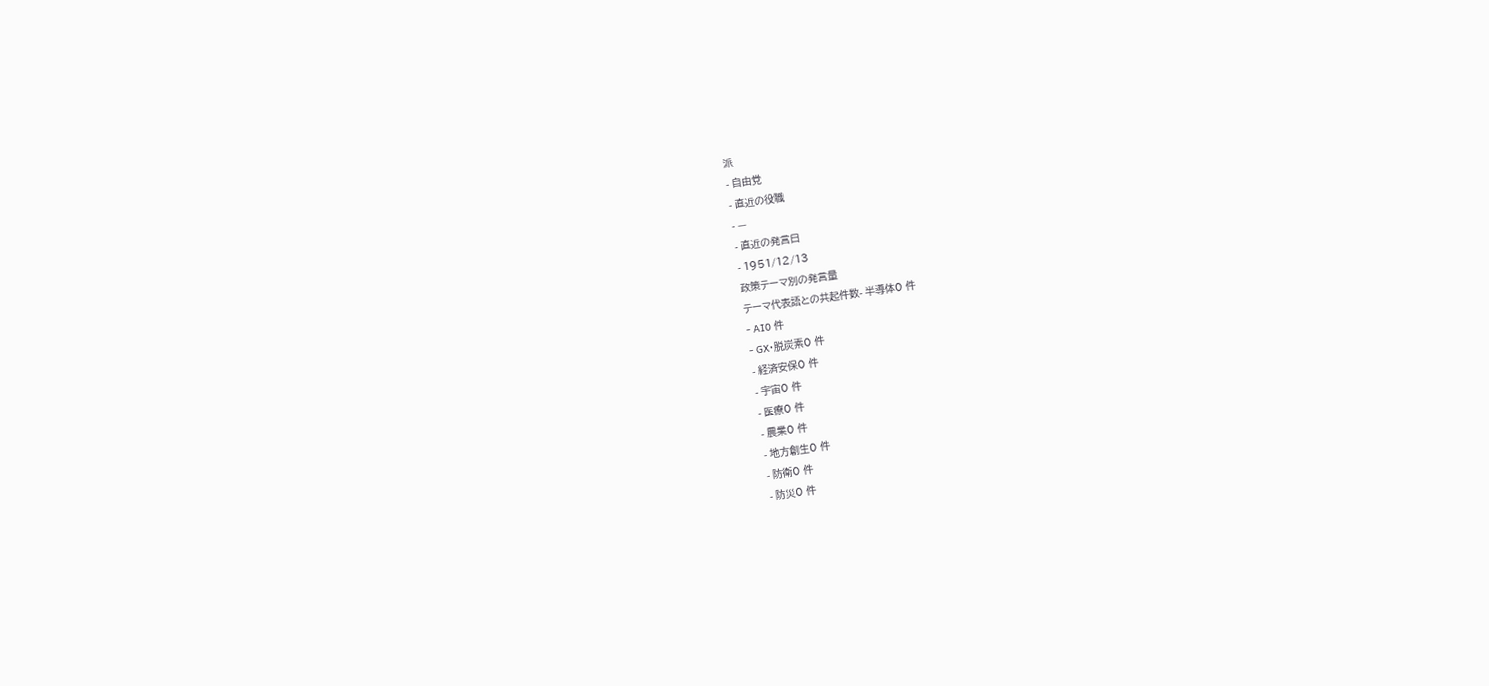派
- 自由党
- 直近の役職
- —
- 直近の発言日
- 1951/12/13
政策テーマ別の発言量
テーマ代表語との共起件数- 半導体0 件
- AI0 件
- GX・脱炭素0 件
- 経済安保0 件
- 宇宙0 件
- 医療0 件
- 農業0 件
- 地方創生0 件
- 防衛0 件
- 防災0 件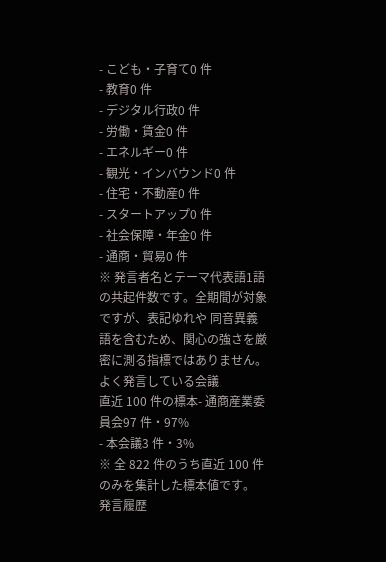- こども・子育て0 件
- 教育0 件
- デジタル行政0 件
- 労働・賃金0 件
- エネルギー0 件
- 観光・インバウンド0 件
- 住宅・不動産0 件
- スタートアップ0 件
- 社会保障・年金0 件
- 通商・貿易0 件
※ 発言者名とテーマ代表語1語の共起件数です。全期間が対象ですが、表記ゆれや 同音異義語を含むため、関心の強さを厳密に測る指標ではありません。
よく発言している会議
直近 100 件の標本- 通商産業委員会97 件・97%
- 本会議3 件・3%
※ 全 822 件のうち直近 100 件のみを集計した標本値です。
発言履歴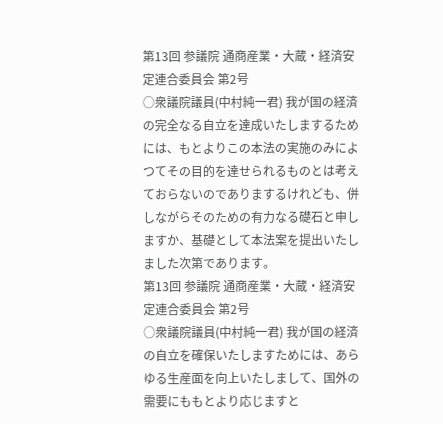第13回 参議院 通商産業・大蔵・経済安定連合委員会 第2号
○衆議院議員(中村純一君) 我が国の経済の完全なる自立を達成いたしまするためには、もとよりこの本法の実施のみによつてその目的を達せられるものとは考えておらないのでありまするけれども、併しながらそのための有力なる礎石と申しますか、基礎として本法案を提出いたしました次第であります。
第13回 参議院 通商産業・大蔵・経済安定連合委員会 第2号
○衆議院議員(中村純一君) 我が国の経済の自立を確保いたしますためには、あらゆる生産面を向上いたしまして、国外の需要にももとより応じますと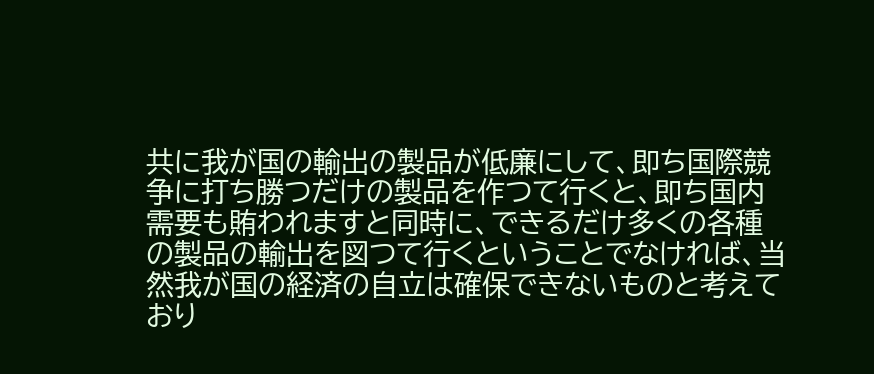共に我が国の輸出の製品が低廉にして、即ち国際競争に打ち勝つだけの製品を作つて行くと、即ち国内需要も賄われますと同時に、できるだけ多くの各種の製品の輸出を図つて行くということでなければ、当然我が国の経済の自立は確保できないものと考えており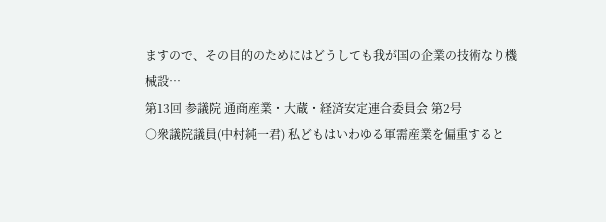ますので、その目的のためにはどうしても我が国の企業の技術なり機械設…
第13回 参議院 通商産業・大蔵・経済安定連合委員会 第2号
○衆議院議員(中村純一君) 私どもはいわゆる軍需産業を偏重すると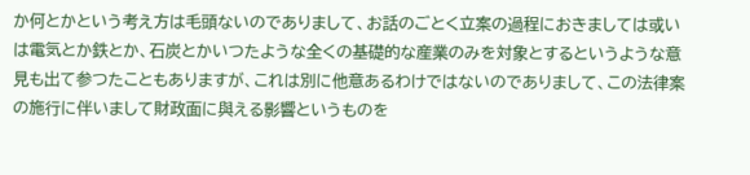か何とかという考え方は毛頭ないのでありまして、お話のごとく立案の過程におきましては或いは電気とか鉄とか、石炭とかいつたような全くの基礎的な産業のみを対象とするというような意見も出て参つたこともありますが、これは別に他意あるわけではないのでありまして、この法律案の施行に伴いまして財政面に與える影響というものを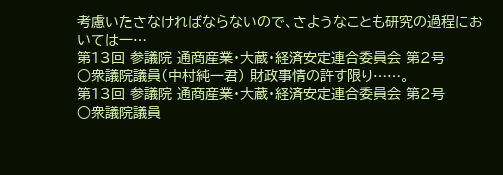考慮いたさなければならないので、さようなことも研究の過程においては一…
第13回 参議院 通商産業・大蔵・経済安定連合委員会 第2号
○衆議院議員(中村純一君) 財政事情の許す限り……。
第13回 参議院 通商産業・大蔵・経済安定連合委員会 第2号
○衆議院議員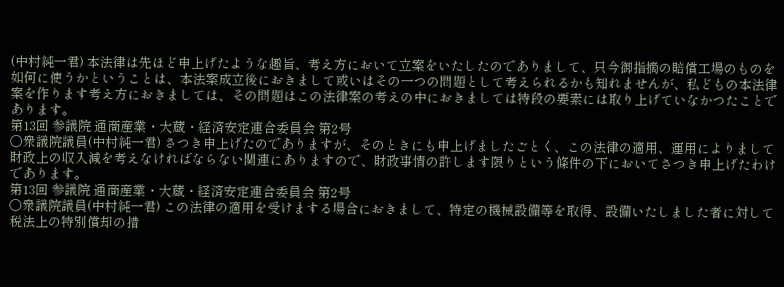(中村純一君) 本法律は先ほど申上げたような趣旨、考え方において立案をいたしたのでありまして、只今御指摘の賠償工場のものを如何に使うかということは、本法案成立後におきまして或いはその一つの問題として考えられるかも知れませんが、私どもの本法律案を作ります考え方におきましては、その問題はこの法律案の考えの中におきましては特段の要素には取り上げていなかつたことであります。
第13回 参議院 通商産業・大蔵・経済安定連合委員会 第2号
○衆議院議員(中村純一君) さつき申上げたのでありますが、そのときにも申上げましたごとく、この法律の適用、運用によりまして財政上の収入減を考えなければならない関連にありますので、財政事情の許します限りという條件の下においてさつき申上げたわけであります。
第13回 参議院 通商産業・大蔵・経済安定連合委員会 第2号
○衆議院議員(中村純一君) この法律の適用を受けまする場合におきまして、特定の機械設備等を取得、設備いたしました者に対して税法上の特別償却の措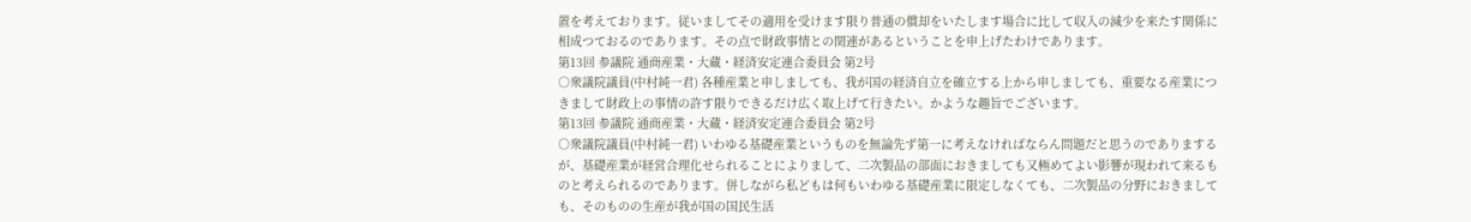置を考えております。従いましてその適用を受けます限り普通の償却をいたします場合に比して収入の減少を来たす関係に相成つておるのであります。その点で財政事情との関連があるということを申上げたわけであります。
第13回 参議院 通商産業・大蔵・経済安定連合委員会 第2号
○衆議院議員(中村純一君) 各種産業と申しましても、我が国の経済自立を確立する上から申しましても、重要なる産業につきまして財政上の事情の許す限りできるだけ広く取上げて行きたい。かような趣旨でございます。
第13回 参議院 通商産業・大蔵・経済安定連合委員会 第2号
○衆議院議員(中村純一君) いわゆる基礎産業というものを無論先ず第一に考えなければならん問題だと思うのでありまするが、基礎産業が経営合理化せられることによりまして、二次製品の部面におきましても又極めてよい影響が現われて来るものと考えられるのであります。併しながら私どもは何もいわゆる基礎産業に限定しなくても、二次製品の分野におきましても、そのものの生産が我が国の国民生活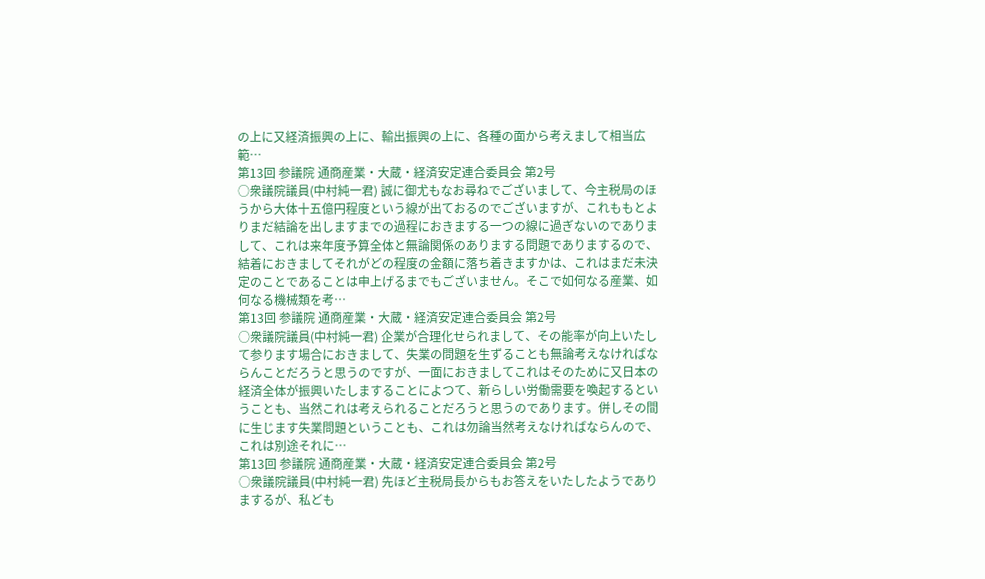の上に又経済振興の上に、輸出振興の上に、各種の面から考えまして相当広範…
第13回 参議院 通商産業・大蔵・経済安定連合委員会 第2号
○衆議院議員(中村純一君) 誠に御尤もなお尋ねでございまして、今主税局のほうから大体十五億円程度という線が出ておるのでございますが、これももとよりまだ結論を出しますまでの過程におきまする一つの線に過ぎないのでありまして、これは来年度予算全体と無論関係のありまする問題でありまするので、結着におきましてそれがどの程度の金額に落ち着きますかは、これはまだ未決定のことであることは申上げるまでもございません。そこで如何なる産業、如何なる機械類を考…
第13回 参議院 通商産業・大蔵・経済安定連合委員会 第2号
○衆議院議員(中村純一君) 企業が合理化せられまして、その能率が向上いたして参ります場合におきまして、失業の問題を生ずることも無論考えなければならんことだろうと思うのですが、一面におきましてこれはそのために又日本の経済全体が振興いたしますることによつて、新らしい労働需要を喚起するということも、当然これは考えられることだろうと思うのであります。併しその間に生じます失業問題ということも、これは勿論当然考えなければならんので、これは別途それに…
第13回 参議院 通商産業・大蔵・経済安定連合委員会 第2号
○衆議院議員(中村純一君) 先ほど主税局長からもお答えをいたしたようでありまするが、私ども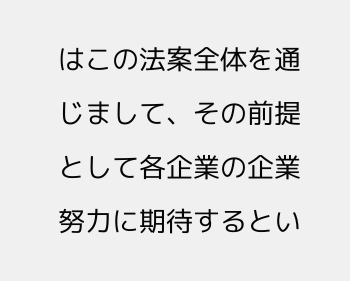はこの法案全体を通じまして、その前提として各企業の企業努力に期待するとい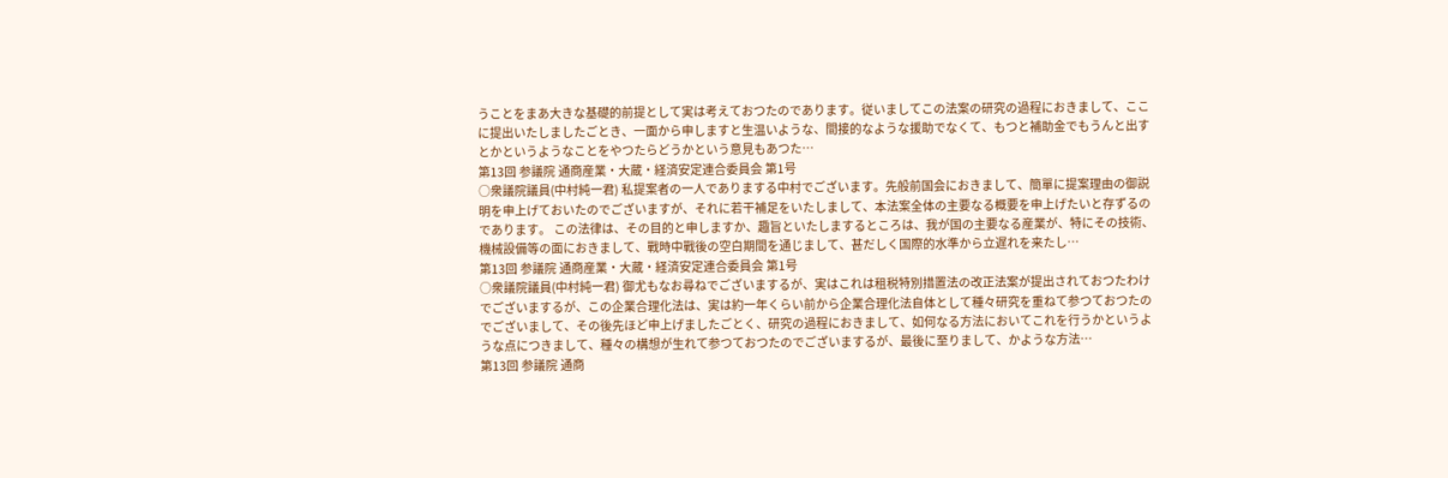うことをまあ大きな基礎的前提として実は考えておつたのであります。従いましてこの法案の研究の過程におきまして、ここに提出いたしましたごとき、一面から申しますと生温いような、間接的なような援助でなくて、もつと補助金でもうんと出すとかというようなことをやつたらどうかという意見もあつた…
第13回 参議院 通商産業・大蔵・経済安定連合委員会 第1号
○衆議院議員(中村純一君) 私提案者の一人でありまする中村でございます。先般前国会におきまして、簡單に提案理由の御説明を申上げておいたのでございますが、それに若干補足をいたしまして、本法案全体の主要なる概要を申上げたいと存ずるのであります。 この法律は、その目的と申しますか、趣旨といたしまするところは、我が国の主要なる産業が、特にその技術、機械設備等の面におきまして、戰時中戰後の空白期間を通じまして、甚だしく国際的水準から立遅れを来たし…
第13回 参議院 通商産業・大蔵・経済安定連合委員会 第1号
○衆議院議員(中村純一君) 御尤もなお尋ねでございまするが、実はこれは租税特別措置法の改正法案が提出されておつたわけでございまするが、この企業合理化法は、実は約一年くらい前から企業合理化法自体として種々研究を重ねて参つておつたのでございまして、その後先ほど申上げましたごとく、研究の過程におきまして、如何なる方法においてこれを行うかというような点につきまして、種々の構想が生れて参つておつたのでございまするが、最後に至りまして、かような方法…
第13回 参議院 通商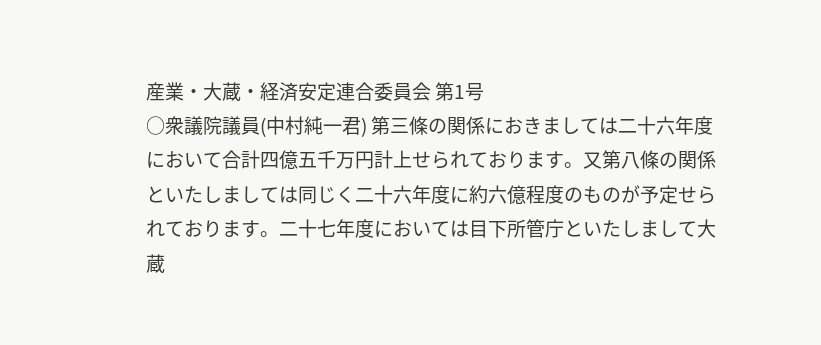産業・大蔵・経済安定連合委員会 第1号
○衆議院議員(中村純一君) 第三條の関係におきましては二十六年度において合計四億五千万円計上せられております。又第八條の関係といたしましては同じく二十六年度に約六億程度のものが予定せられております。二十七年度においては目下所管庁といたしまして大蔵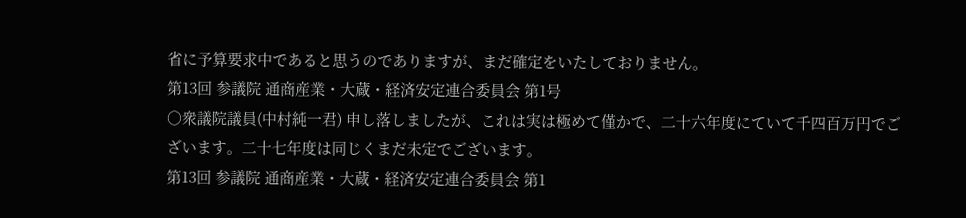省に予算要求中であると思うのでありますが、まだ確定をいたしておりません。
第13回 参議院 通商産業・大蔵・経済安定連合委員会 第1号
○衆議院議員(中村純一君) 申し落しましたが、これは実は極めて僅かで、二十六年度にていて千四百万円でございます。二十七年度は同じくまだ未定でございます。
第13回 参議院 通商産業・大蔵・経済安定連合委員会 第1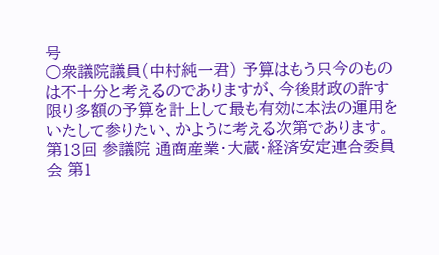号
○衆議院議員(中村純一君) 予算はもう只今のものは不十分と考えるのでありますが、今後財政の許す限り多額の予算を計上して最も有効に本法の運用をいたして参りたい、かように考える次第であります。
第13回 参議院 通商産業・大蔵・経済安定連合委員会 第1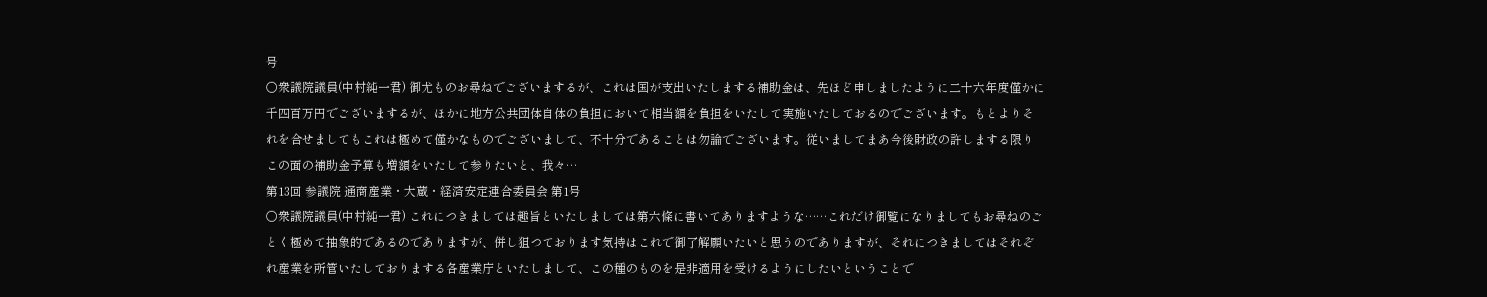号
○衆議院議員(中村純一君) 御尤ものお尋ねでございまするが、これは国が支出いたしまする補助金は、先ほど申しましたように二十六年度僅かに千四百万円でございまするが、ほかに地方公共団体自体の負担において相当額を負担をいたして実施いたしておるのでございます。もとよりそれを合せましてもこれは極めて僅かなものでございまして、不十分であることは勿論でございます。従いましてまあ今後財政の許しまする限りこの面の補助金予算も増額をいたして参りたいと、我々…
第13回 参議院 通商産業・大蔵・経済安定連合委員会 第1号
○衆議院議員(中村純一君) これにつきましては趣旨といたしましては第六條に書いてありますような……これだけ御覧になりましてもお尋ねのごとく極めて抽象的であるのでありますが、併し狙つております気持はこれで御了解願いたいと思うのでありますが、それにつきましてはそれぞれ産業を所管いたしておりまする各産業庁といたしまして、この種のものを是非適用を受けるようにしたいということで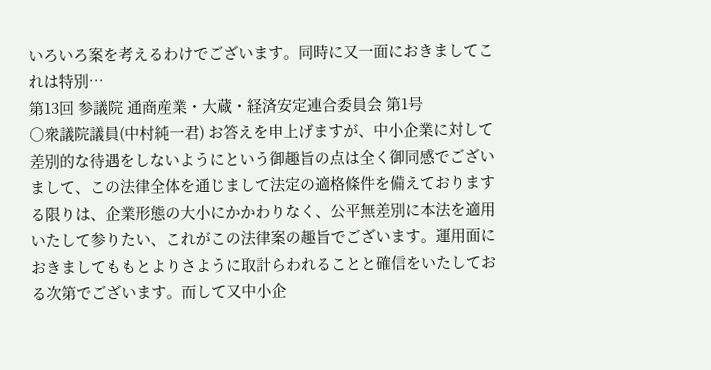いろいろ案を考えるわけでございます。同時に又一面におきましてこれは特別…
第13回 参議院 通商産業・大蔵・経済安定連合委員会 第1号
○衆議院議員(中村純一君) お答えを申上げますが、中小企業に対して差別的な待遇をしないようにという御趣旨の点は全く御同感でございまして、この法律全体を通じまして法定の適格條件を備えておりまする限りは、企業形態の大小にかかわりなく、公平無差別に本法を適用いたして参りたい、これがこの法律案の趣旨でございます。運用面におきましてももとよりさように取計らわれることと確信をいたしておる次第でございます。而して又中小企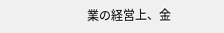業の経営上、金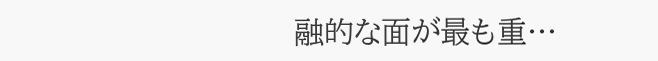融的な面が最も重…